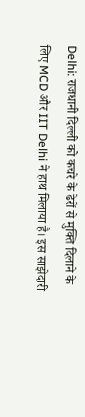Delhi: राजधानी दिल्ली को कचरे के ढेरों से मुक्ति दिलाने के लिए MCD और IIT Delhi ने हाथ मिलाया है। इस साझेदारी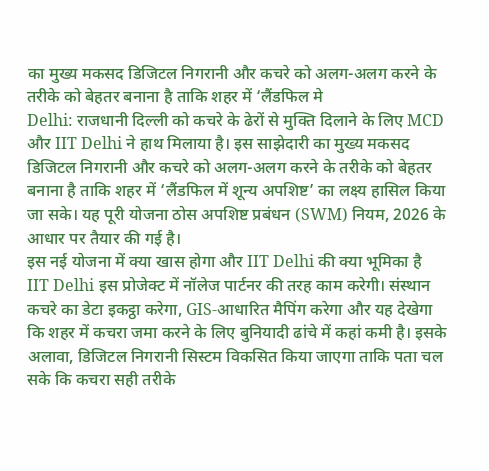का मुख्य मकसद डिजिटल निगरानी और कचरे को अलग-अलग करने के तरीके को बेहतर बनाना है ताकि शहर में ‘लैंडफिल मे
Delhi: राजधानी दिल्ली को कचरे के ढेरों से मुक्ति दिलाने के लिए MCD और IIT Delhi ने हाथ मिलाया है। इस साझेदारी का मुख्य मकसद डिजिटल निगरानी और कचरे को अलग-अलग करने के तरीके को बेहतर बनाना है ताकि शहर में ‘लैंडफिल में शून्य अपशिष्ट’ का लक्ष्य हासिल किया जा सके। यह पूरी योजना ठोस अपशिष्ट प्रबंधन (SWM) नियम, 2026 के आधार पर तैयार की गई है।
इस नई योजना में क्या खास होगा और IIT Delhi की क्या भूमिका है
IIT Delhi इस प्रोजेक्ट में नॉलेज पार्टनर की तरह काम करेगी। संस्थान कचरे का डेटा इकट्ठा करेगा, GIS-आधारित मैपिंग करेगा और यह देखेगा कि शहर में कचरा जमा करने के लिए बुनियादी ढांचे में कहां कमी है। इसके अलावा, डिजिटल निगरानी सिस्टम विकसित किया जाएगा ताकि पता चल सके कि कचरा सही तरीके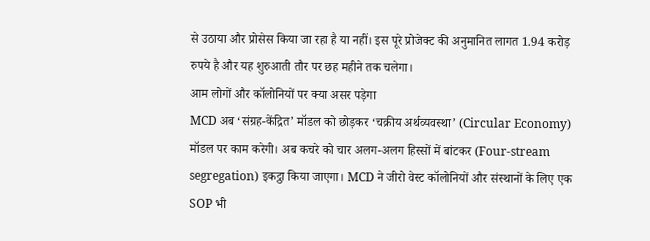से उठाया और प्रोसेस किया जा रहा है या नहीं। इस पूरे प्रोजेक्ट की अनुमानित लागत 1.94 करोड़ रुपये है और यह शुरुआती तौर पर छह महीने तक चलेगा।
आम लोगों और कॉलोनियों पर क्या असर पड़ेगा
MCD अब ‘संग्रह-केंद्रित’ मॉडल को छोड़कर ‘चक्रीय अर्थव्यवस्था’ (Circular Economy) मॉडल पर काम करेगी। अब कचरे को चार अलग-अलग हिस्सों में बांटकर (Four-stream segregation) इकट्ठा किया जाएगा। MCD ने जीरो वेस्ट कॉलोनियों और संस्थानों के लिए एक SOP भी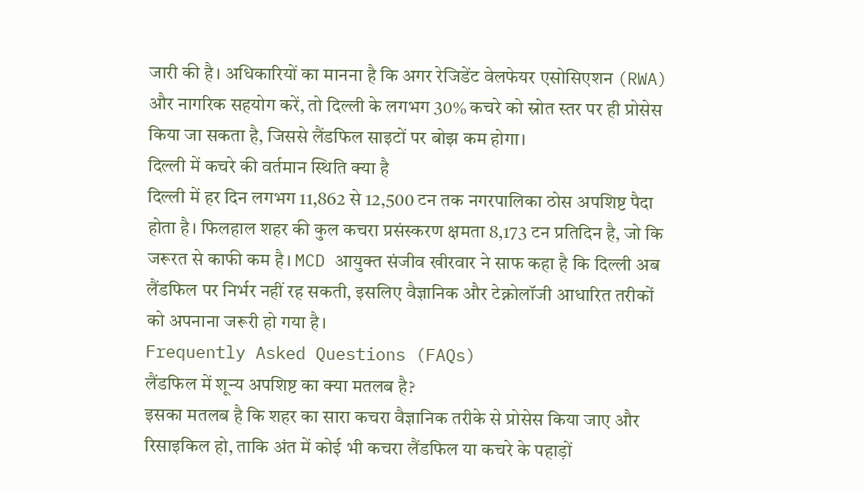जारी की है। अधिकारियों का मानना है कि अगर रेजिडेंट वेलफेयर एसोसिएशन (RWA) और नागरिक सहयोग करें, तो दिल्ली के लगभग 30% कचरे को स्रोत स्तर पर ही प्रोसेस किया जा सकता है, जिससे लैंडफिल साइटों पर बोझ कम होगा।
दिल्ली में कचरे की वर्तमान स्थिति क्या है
दिल्ली में हर दिन लगभग 11,862 से 12,500 टन तक नगरपालिका ठोस अपशिष्ट पैदा होता है। फिलहाल शहर की कुल कचरा प्रसंस्करण क्षमता 8,173 टन प्रतिदिन है, जो कि जरूरत से काफी कम है। MCD आयुक्त संजीव खीरवार ने साफ कहा है कि दिल्ली अब लैंडफिल पर निर्भर नहीं रह सकती, इसलिए वैज्ञानिक और टेक्नोलॉजी आधारित तरीकों को अपनाना जरूरी हो गया है।
Frequently Asked Questions (FAQs)
लैंडफिल में शून्य अपशिष्ट का क्या मतलब है?
इसका मतलब है कि शहर का सारा कचरा वैज्ञानिक तरीके से प्रोसेस किया जाए और रिसाइकिल हो, ताकि अंत में कोई भी कचरा लैंडफिल या कचरे के पहाड़ों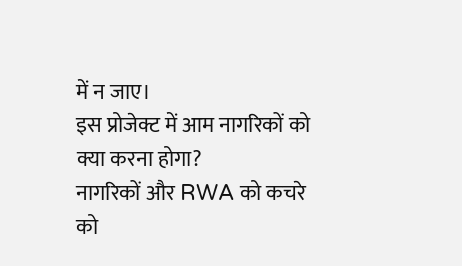में न जाए।
इस प्रोजेक्ट में आम नागरिकों को क्या करना होगा?
नागरिकों और RWA को कचरे को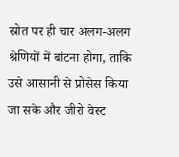स्रोत पर ही चार अलग-अलग श्रेणियों में बांटना होगा, ताकि उसे आसानी से प्रोसेस किया जा सके और जीरो वेस्ट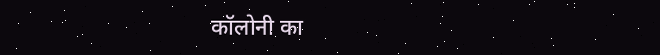कॉलोनी का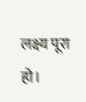लक्ष्य पूरा हो।